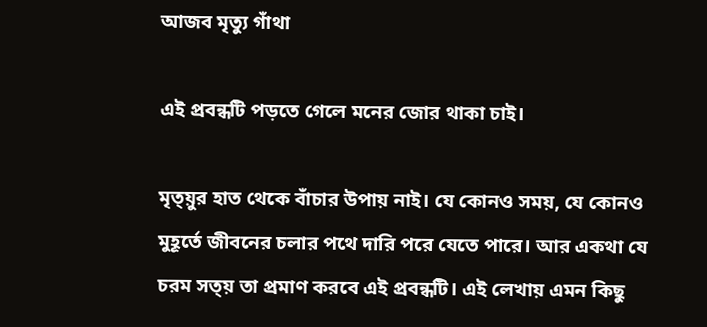আজব মৃত্যু গাঁথা

এই প্রবন্ধটি পড়তে গেলে মনের জোর থাকা চাই।

মৃত্য়ুর হাত থেকে বাঁচার উপায় নাই। যে কোনও সময়, যে কোনও মুহূর্তে জীবনের চলার পথে দারি পরে যেতে পারে। আর একথা যে চরম সত্য় তা প্রমাণ করবে এই প্রবন্ধটি। এই লেখায় এমন কিছু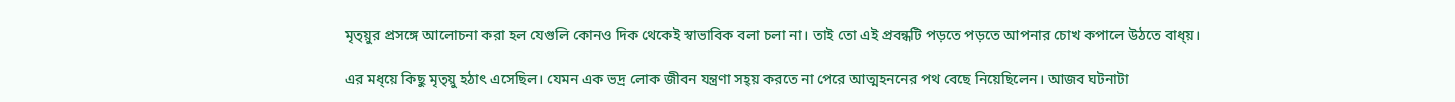মৃত্য়ুর প্রসঙ্গে আলোচনা করা হল যেগুলি কোনও দিক থেকেই স্বাভাবিক বলা চলা না। তাই তো এই প্রবন্ধটি পড়তে পড়তে আপনার চোখ কপালে উঠতে বাধ্য়।

এর মধ্য়ে কিছু মৃত্য়ু হঠাৎ এসেছিল। যেমন এক ভদ্র লোক জীবন যন্ত্রণা সহ্য় করতে না পেরে আত্মহননের পথ বেছে নিয়েছিলেন। আজব ঘটনাটা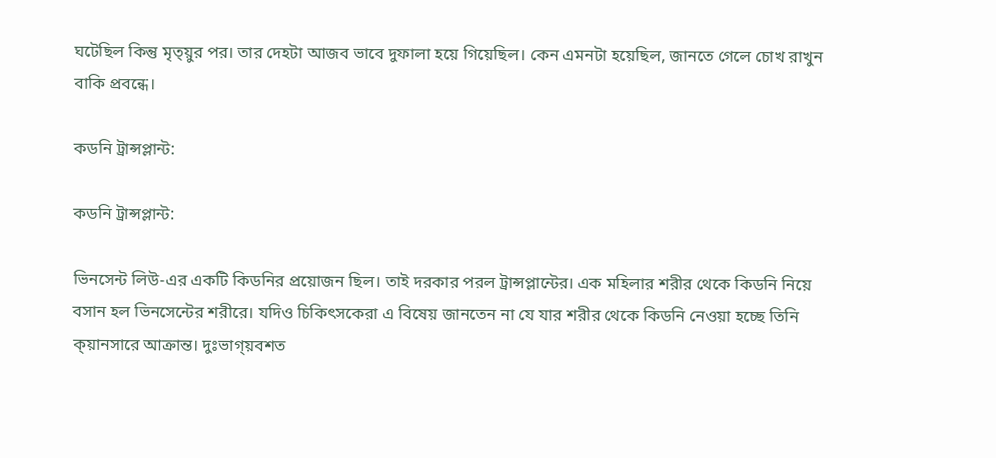ঘটেছিল কিন্তু মৃত্য়ুর পর। তার দেহটা আজব ভাবে দুফালা হয়ে গিয়েছিল। কেন এমনটা হয়েছিল, জানতে গেলে চোখ রাখুন বাকি প্রবন্ধে।

কডনি ট্রান্সপ্লান্ট:

কডনি ট্রান্সপ্লান্ট:

ভিনসেন্ট লিউ-এর একটি কিডনির প্রয়োজন ছিল। তাই দরকার পরল ট্রান্সপ্লান্টের। এক মহিলার শরীর থেকে কিডনি নিয়ে বসান হল ভিনসেন্টের শরীরে। যদিও চিকিৎসকেরা এ বিষেয় জানতেন না যে যার শরীর থেকে কিডনি নেওয়া হচ্ছে তিনি ক্য়ানসারে আক্রান্ত। দুঃভাগ্য়বশত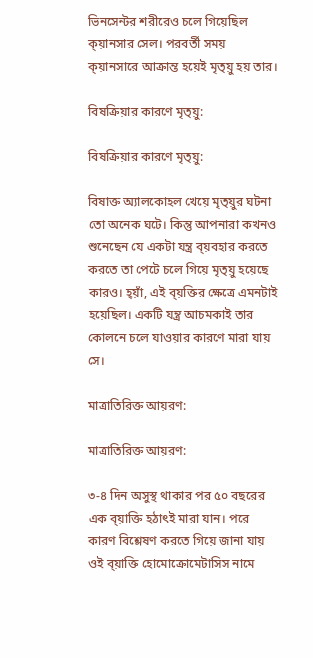ভিনসেন্টর শরীরেও চলে গিয়েছিল ক্য়ানসার সেল। পরবর্তী সময় ক্য়ানসারে আক্রান্ত হয়েই মৃত্য়ু হয় তার।

বিষক্রিয়ার কারণে মৃত্য়ু:

বিষক্রিয়ার কারণে মৃত্য়ু:

বিষাক্ত অ্যালকোহল খেয়ে মৃত্য়ুর ঘটনা তো অনেক ঘটে। কিন্তু আপনারা কখনও শুনেছেন যে একটা যন্ত্র ব্য়বহার করতে করতে তা পেটে চলে গিয়ে মৃত্য়ু হয়েছে কারও। হ্য়াঁ, এই ব্য়ক্তির ক্ষেত্রে এমনটাই হয়েছিল। একটি যন্ত্র আচমকাই তার কোলনে চলে যাওয়ার কারণে মারা যায় সে।

মাত্রাতিরিক্ত আয়রণ:

মাত্রাতিরিক্ত আয়রণ:

৩-৪ দিন অসুস্থ থাকার পর ৫০ বছরের এক ব্য়াক্তি হঠাৎই মারা যান। পরে কারণ বিশ্লেষণ করতে গিয়ে জানা যায় ওই ব্য়াক্তি হোমোক্রোমেটাসিস নামে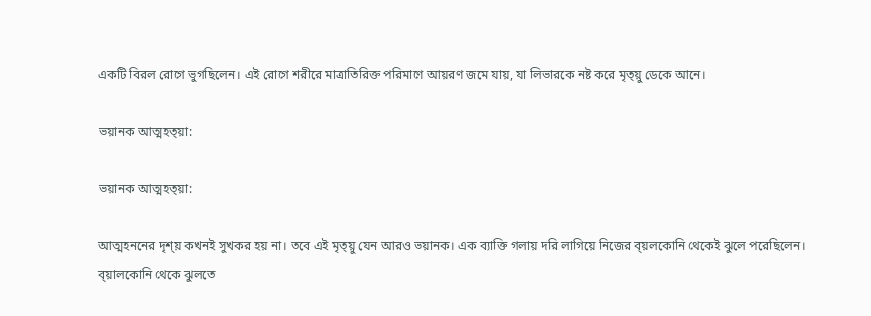একটি বিরল রোগে ভুগছিলেন। এই রোগে শরীরে মাত্রাতিরিক্ত পরিমাণে আয়রণ জমে যায়, যা লিভারকে নষ্ট করে মৃত্য়ু ডেকে আনে।

ভয়ানক আত্মহত্য়া:

ভয়ানক আত্মহত্য়া:

আত্মহননের দৃশ্য় কখনই সুখকর হয় না। তবে এই মৃত্য়ু যেন আরও ভয়ানক। এক ব্যাক্তি গলায় দরি লাগিয়ে নিজের ব্য়লকোনি থেকেই ঝুলে পরেছিলেন। ব্য়ালকোনি থেকে ঝুলতে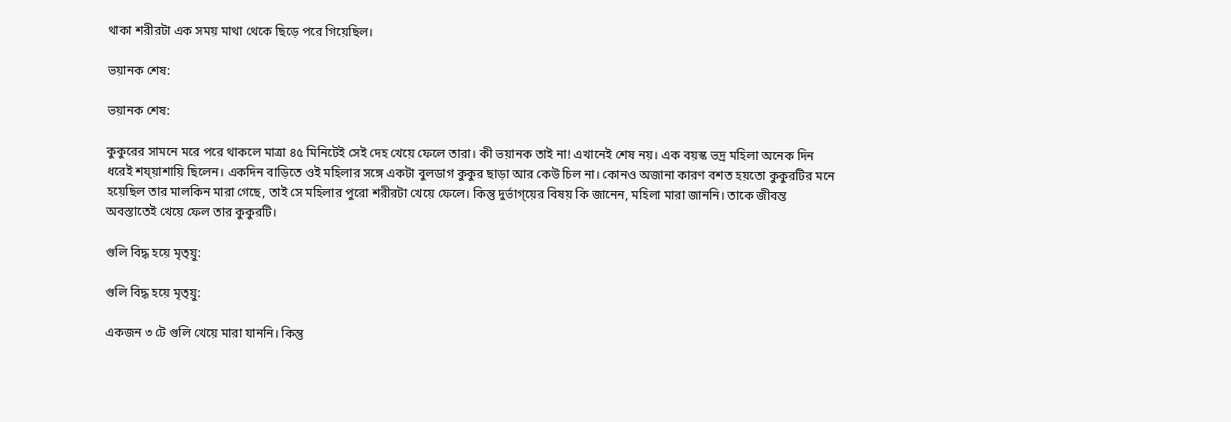থাকা শরীরটা এক সময় মাথা থেকে ছিড়ে পরে গিয়েছিল।

ভয়ানক শেষ:

ভয়ানক শেষ:

কুকুরের সামনে মরে পরে থাকলে মাত্রা ৪৫ মিনিটেই সেই দেহ খেয়ে ফেলে তারা। কী ভয়ানক তাই না! এখানেই শেষ নয়। এক বয়স্ক ভদ্র মহিলা অনেক দিন ধরেই শয্য়াশায়ি ছিলেন। একদিন বাড়িতে ওই মহিলার সঙ্গে একটা বুলডাগ কুকুর ছাড়া আর কেউ চিল না। কোনও অজানা কারণ বশত হয়তো কুকুরটির মনে হয়েছিল তার মালকিন মারা গেছে, তাই সে মহিলার পুরো শরীরটা খেয়ে ফেলে। কিন্তু দুর্ভাগ্য়ের বিষয় কি জানেন, মহিলা মারা জাননি। তাকে জীবন্ত অবস্তাতেই খেয়ে ফেল তার কুকুরটি।

গুলি বিদ্ধ হয়ে মৃত্য়ু:

গুলি বিদ্ধ হয়ে মৃত্য়ু:

একজন ৩ টে গুলি খেয়ে মারা যাননি। কিন্তু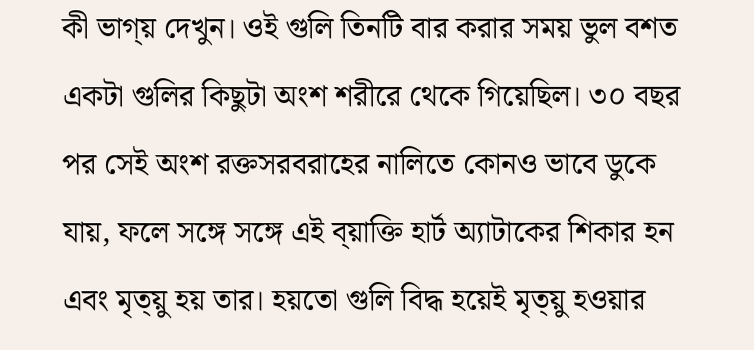কী ভাগ্য় দেখুন। ওই গুলি তিনটি বার করার সময় ভুল বশত একটা গুলির কিছুটা অংশ শরীরে থেকে গিয়েছিল। ৩০ বছর পর সেই অংশ রক্তসরবরাহের নালিতে কোনও ভাবে ডুকে যায়, ফলে সঙ্গে সঙ্গে এই ব্য়াক্তি হার্ট অ্যাটাকের শিকার হন এবং মৃত্য়ু হয় তার। হয়তো গুলি বিদ্ধ হয়েই মৃত্য়ু হওয়ার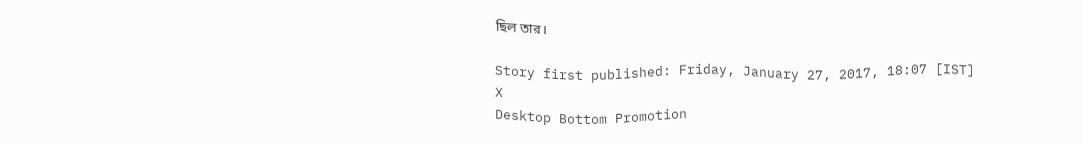ছিল তার।

Story first published: Friday, January 27, 2017, 18:07 [IST]
X
Desktop Bottom Promotion